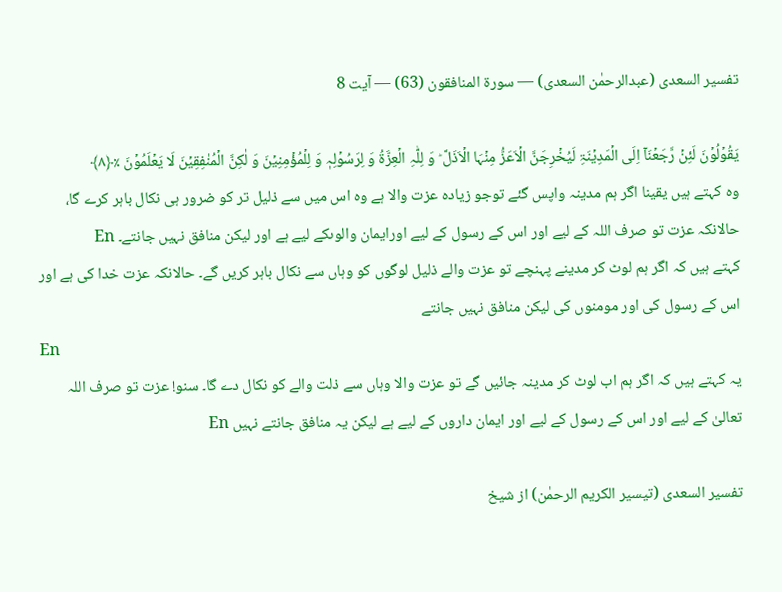تفسیر السعدی (عبدالرحمٰن السعدی) — سورۃ المنافقون (63) — آیت 8

یَقُوۡلُوۡنَ لَئِنۡ رَّجَعۡنَاۤ اِلَی الۡمَدِیۡنَۃِ لَیُخۡرِجَنَّ الۡاَعَزُّ مِنۡہَا الۡاَذَلَّ ؕ وَ لِلّٰہِ الۡعِزَّۃُ وَ لِرَسُوۡلِہٖ وَ لِلۡمُؤۡمِنِیۡنَ وَ لٰکِنَّ الۡمُنٰفِقِیۡنَ لَا یَعۡلَمُوۡنَ ٪﴿۸﴾
وہ کہتے ہیں یقینا اگر ہم مدینہ واپس گئے توجو زیادہ عزت والا ہے وہ اس میں سے ذلیل تر کو ضرور ہی نکال باہر کرے گا، حالانکہ عزت تو صرف اللہ کے لیے اور اس کے رسول کے لیے اورایمان والوںکے لیے ہے اور لیکن منافق نہیں جانتے۔ En
کہتے ہیں کہ اگر ہم لوٹ کر مدینے پہنچے تو عزت والے ذلیل لوگوں کو وہاں سے نکال باہر کریں گے۔ حالانکہ عزت خدا کی ہے اور اس کے رسول کی اور مومنوں کی لیکن منافق نہیں جانتے
En
یہ کہتے ہیں کہ اگر ہم اب لوٹ کر مدینہ جائیں گے تو عزت والا وہاں سے ذلت والے کو نکال دے گا۔ سنو! عزت تو صرف اللہ تعالیٰ کے لیے اور اس کے رسول کے لیے اور ایمان داروں کے لیے ہے لیکن یہ منافق جانتے نہیں En

تفسیر السعدی (تیسیر الکریم الرحمٰن) از شیخ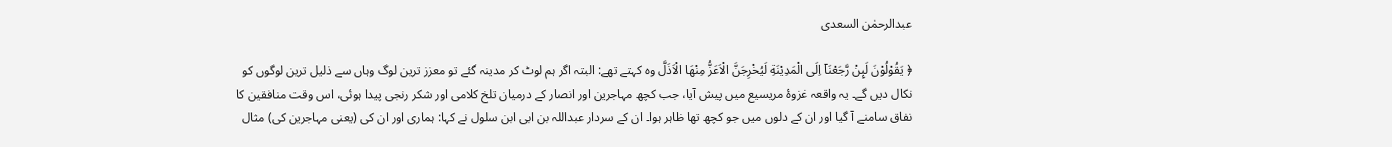عبدالرحمٰن السعدی

﴿ یَقُوْلُوْنَ لَىِٕنْ رَّجَعْنَاۤ اِلَى الْمَدِیْنَةِ لَیُخْرِجَنَّ الْاَعَزُّ مِنْهَا الْاَذَلَّ وہ کہتے تھے: البتہ اگر ہم لوٹ کر مدینہ گئے تو معزز ترین لوگ وہاں سے ذلیل ترین لوگوں کو نکال دیں گے۔ یہ واقعہ غزوۂ مریسیع میں پیش آیا، جب کچھ مہاجرین اور انصار کے درمیان تلخ کلامی اور شکر رنجی پیدا ہوئی، اس وقت منافقین کا نفاق سامنے آ گیا اور ان کے دلوں میں جو کچھ تھا ظاہر ہوا۔ ان کے سردار عبداللہ بن ابی ابن سلول نے کہا: ہماری اور ان کی (یعنی مہاجرین کی) مثال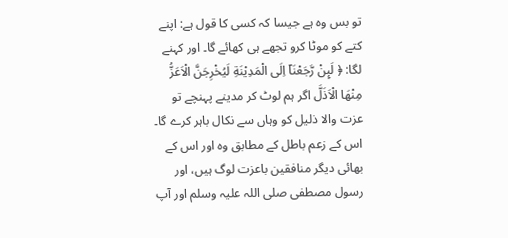تو بس وہ ہے جیسا کہ کسی کا قول ہے: اپنے کتے کو موٹا کرو تجھے ہی کھائے گا۔ اور کہنے لگا: ﴿ لَىِٕنْ رَّجَعْنَاۤ اِلَى الْمَدِیْنَةِ لَیُخْرِجَنَّ الْاَعَزُّ مِنْهَا الْاَذَلَّ اگر ہم لوٹ کر مدینے پہنچے تو عزت والا ذلیل کو وہاں سے نکال باہر کرے گا۔ اس کے زعم باطل کے مطابق وہ اور اس کے بھائی دیگر منافقین باعزت لوگ ہیں، اور رسول مصطفی صلی اللہ علیہ وسلم اور آپ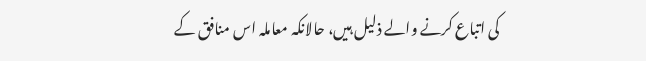کی اتباع کرنے والے ذلیل ہیں، حالانکہ معاملہ اس منافق کے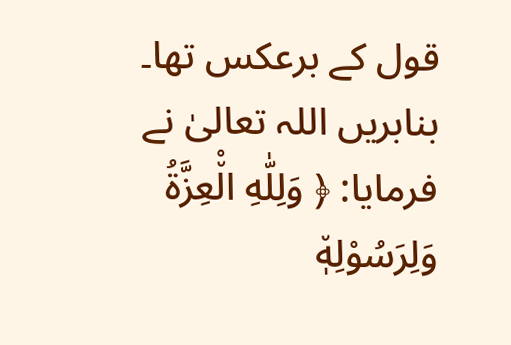قول کے برعکس تھا۔ بنابریں اللہ تعالیٰ نے فرمایا: ﴿ وَلِلّٰهِ الْ٘عِزَّةُ وَلِرَسُوْلِهٖ٘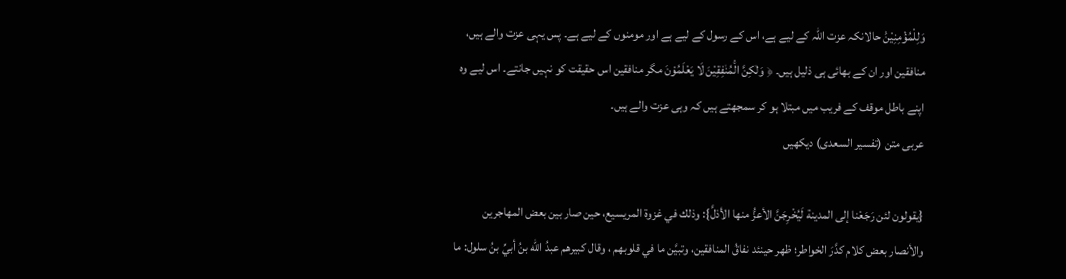وَلِلْمُؤْمِنِیْنَ۠ حالانکہ عزت اللہ کے لیے ہے، اس کے رسول کے لیے ہے اور مومنوں کے لیے ہے۔ پس یہی عزت والے ہیں، منافقین اور ان کے بھائی ہی ذلیل ہیں۔ ﴿ وَلٰكِنَّ الْ٘مُنٰفِقِیْنَ لَا یَعْلَمُوْنَ مگر منافقین اس حقیقت کو نہیں جانتے۔ اس لیے وہ اپنے باطل موقف کے فریب میں مبتلا ہو کر سمجھتے ہیں کہ وہی عزت والے ہیں۔
عربی متن (تفسیر السعدی) دیکھیں

{يقولون لئن رَجَعْنا إلى المدينة لَيُخْرِجَنَّ الأعزُّ منها الأذلَّ}: وذلك في غزوة المريسيع، حين صار بين بعض المهاجرين والأنصار بعض كلام كدَّرَ الخواطر؛ ظهر حينئد نفاقُ المنافقين، وتبيَّن ما في قلوبهم ، وقال كبيرهم عبدُ الله بنُ أبيِّ بنُ سلول: ما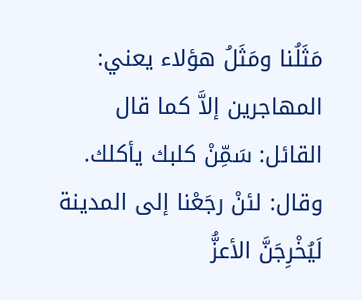مَثَلُنا ومَثَلُ هؤلاء يعني: المهاجرين إلاَّ كما قال القائل: سَمِّنْ كلبك يأكلك. وقال: لئنْ رجَعْنا إلى المدينة لَيُخْرِجَنَّ الأعزُّ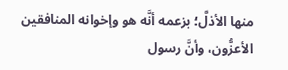منها الأذلَّ؛ بزعمه أنَّه هو وإخوانه المنافقين الأعزُّون، وأنَّ رسول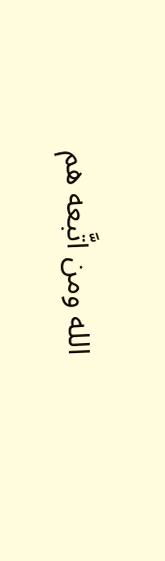الله ومن اتَّبعه هم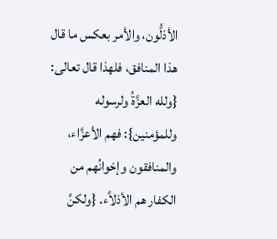الأذلُّون، والأمر بعكس ما قال هذا المنافق، فلهذا قال تعالى: {ولله العزَّةُ ولرسوله وللمؤمنين}: فهم الأعزَّاء، والمنافقون وإخوانُهم من الكفار هم الأذلاَّء. {ولكنَّ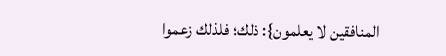المنافقين لا يعلمون}: ذلك؛ فلذلك زعموا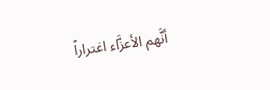أنَّهم الأعزَّاء اغتراراً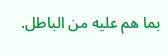بما هم عليه من الباطل.